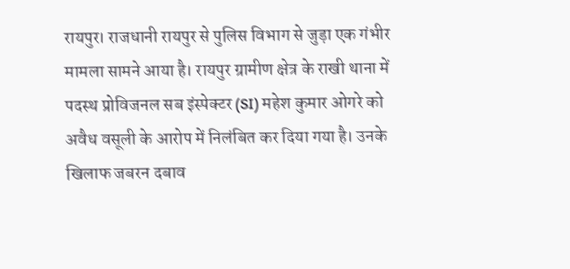रायपुर। राजधानी रायपुर से पुलिस विभाग से जुड़ा एक गंभीर मामला सामने आया है। रायपुर ग्रामीण क्षेत्र के राखी थाना में पदस्थ प्रोविजनल सब इंस्पेक्टर (SI) महेश कुमार ओगरे को अवैध वसूली के आरोप में निलंबित कर दिया गया है। उनके खिलाफ जबरन दबाव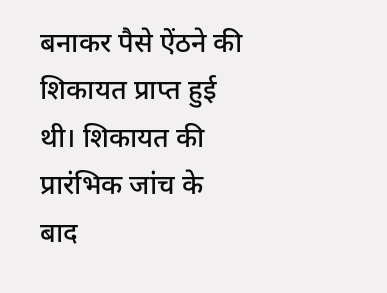बनाकर पैसे ऐंठने की शिकायत प्राप्त हुई थी। शिकायत की प्रारंभिक जांच के बाद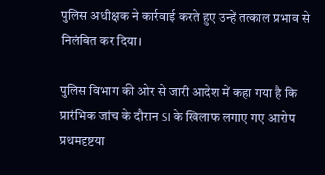पुलिस अधीक्षक ने कार्रवाई करते हुए उन्हें तत्काल प्रभाव से निलंबित कर दिया।

पुलिस विभाग की ओर से जारी आदेश में कहा गया है कि प्रारंभिक जांच के दौरान SI के खिलाफ लगाए गए आरोप प्रथमदृष्टया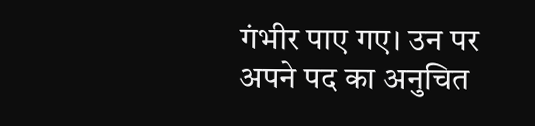गंभीर पाए गए। उन पर अपने पद का अनुचित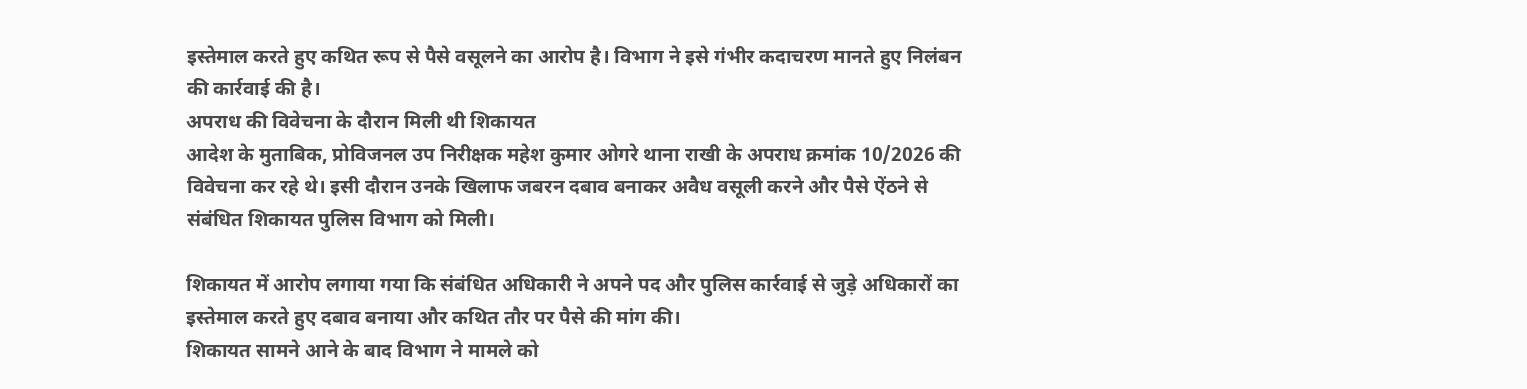इस्तेमाल करते हुए कथित रूप से पैसे वसूलने का आरोप है। विभाग ने इसे गंभीर कदाचरण मानते हुए निलंबन की कार्रवाई की है।
अपराध की विवेचना के दौरान मिली थी शिकायत
आदेश के मुताबिक, प्रोविजनल उप निरीक्षक महेश कुमार ओगरे थाना राखी के अपराध क्रमांक 10/2026 की विवेचना कर रहे थे। इसी दौरान उनके खिलाफ जबरन दबाव बनाकर अवैध वसूली करने और पैसे ऐंठने से संबंधित शिकायत पुलिस विभाग को मिली।

शिकायत में आरोप लगाया गया कि संबंधित अधिकारी ने अपने पद और पुलिस कार्रवाई से जुड़े अधिकारों का इस्तेमाल करते हुए दबाव बनाया और कथित तौर पर पैसे की मांग की।
शिकायत सामने आने के बाद विभाग ने मामले को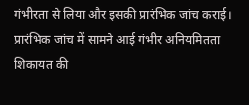गंभीरता से लिया और इसकी प्रारंभिक जांच कराई।
प्रारंभिक जांच में सामने आई गंभीर अनियमितता
शिकायत की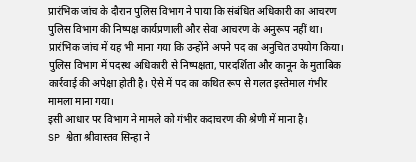प्रारंभिक जांच के दौरान पुलिस विभाग ने पाया कि संबंधित अधिकारी का आचरण पुलिस विभाग की निष्पक्ष कार्यप्रणाली और सेवा आचरण के अनुरूप नहीं था।
प्रारंभिक जांच में यह भी माना गया कि उन्होंने अपने पद का अनुचित उपयोग किया। पुलिस विभाग में पदस्थ अधिकारी से निष्पक्षता, पारदर्शिता और कानून के मुताबिक कार्रवाई की अपेक्षा होती है। ऐसे में पद का कथित रूप से गलत इस्तेमाल गंभीर मामला माना गया।
इसी आधार पर विभाग ने मामले को गंभीर कदाचरण की श्रेणी में माना है।
SP श्वेता श्रीवास्तव सिन्हा ने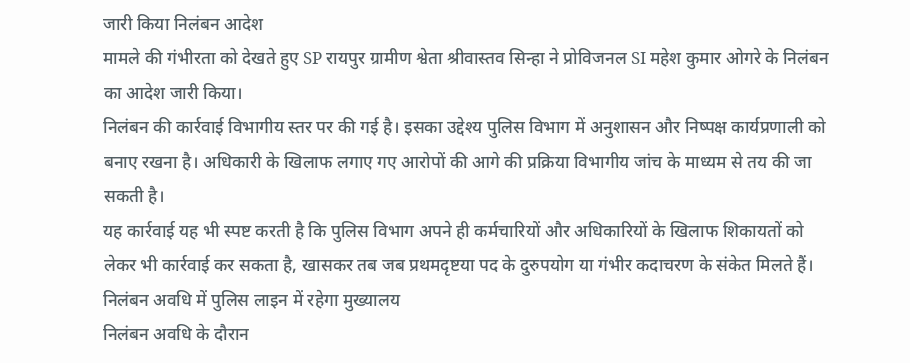जारी किया निलंबन आदेश
मामले की गंभीरता को देखते हुए SP रायपुर ग्रामीण श्वेता श्रीवास्तव सिन्हा ने प्रोविजनल SI महेश कुमार ओगरे के निलंबन का आदेश जारी किया।
निलंबन की कार्रवाई विभागीय स्तर पर की गई है। इसका उद्देश्य पुलिस विभाग में अनुशासन और निष्पक्ष कार्यप्रणाली को बनाए रखना है। अधिकारी के खिलाफ लगाए गए आरोपों की आगे की प्रक्रिया विभागीय जांच के माध्यम से तय की जा सकती है।
यह कार्रवाई यह भी स्पष्ट करती है कि पुलिस विभाग अपने ही कर्मचारियों और अधिकारियों के खिलाफ शिकायतों को लेकर भी कार्रवाई कर सकता है, खासकर तब जब प्रथमदृष्टया पद के दुरुपयोग या गंभीर कदाचरण के संकेत मिलते हैं।
निलंबन अवधि में पुलिस लाइन में रहेगा मुख्यालय
निलंबन अवधि के दौरान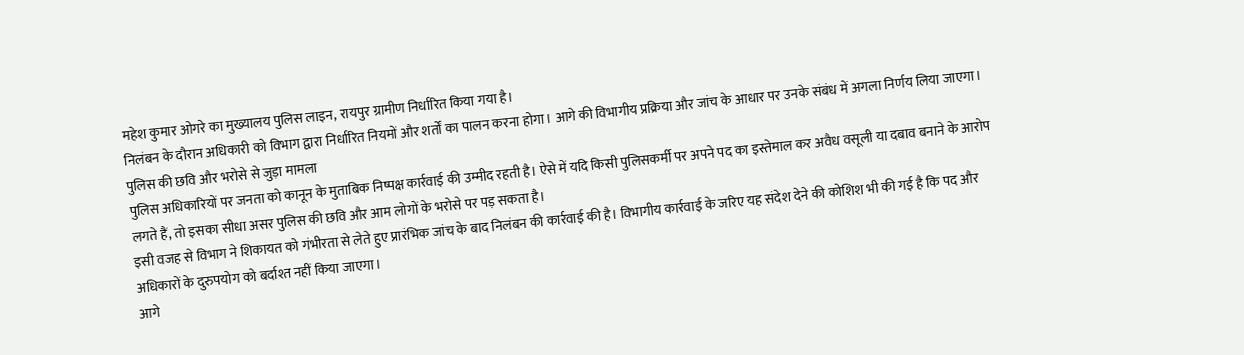महेश कुमार ओगरे का मुख्यालय पुलिस लाइन, रायपुर ग्रामीण निर्धारित किया गया है।
निलंबन के दौरान अधिकारी को विभाग द्वारा निर्धारित नियमों और शर्तों का पालन करना होगा। आगे की विभागीय प्रक्रिया और जांच के आधार पर उनके संबंध में अगला निर्णय लिया जाएगा।
पुलिस की छवि और भरोसे से जुड़ा मामला
पुलिस अधिकारियों पर जनता को कानून के मुताबिक निष्पक्ष कार्रवाई की उम्मीद रहती है। ऐसे में यदि किसी पुलिसकर्मी पर अपने पद का इस्तेमाल कर अवैध वसूली या दबाव बनाने के आरोप लगते हैं, तो इसका सीधा असर पुलिस की छवि और आम लोगों के भरोसे पर पड़ सकता है।
इसी वजह से विभाग ने शिकायत को गंभीरता से लेते हुए प्रारंभिक जांच के बाद निलंबन की कार्रवाई की है। विभागीय कार्रवाई के जरिए यह संदेश देने की कोशिश भी की गई है कि पद और अधिकारों के दुरुपयोग को बर्दाश्त नहीं किया जाएगा।
आगे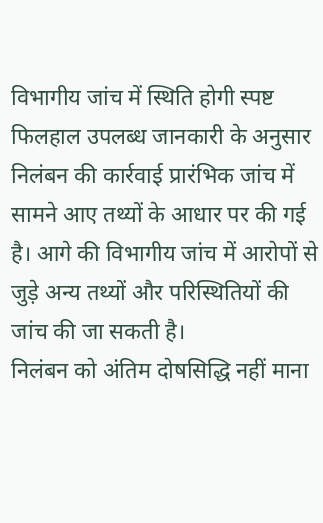विभागीय जांच में स्थिति होगी स्पष्ट
फिलहाल उपलब्ध जानकारी के अनुसार निलंबन की कार्रवाई प्रारंभिक जांच में सामने आए तथ्यों के आधार पर की गई है। आगे की विभागीय जांच में आरोपों से जुड़े अन्य तथ्यों और परिस्थितियों की जांच की जा सकती है।
निलंबन को अंतिम दोषसिद्धि नहीं माना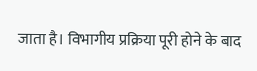जाता है। विभागीय प्रक्रिया पूरी होने के बाद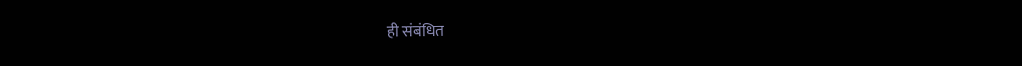ही संबंधित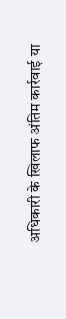अधिकारी के खिलाफ अंतिम कार्रवाई या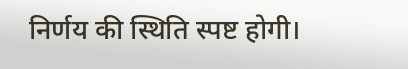निर्णय की स्थिति स्पष्ट होगी।